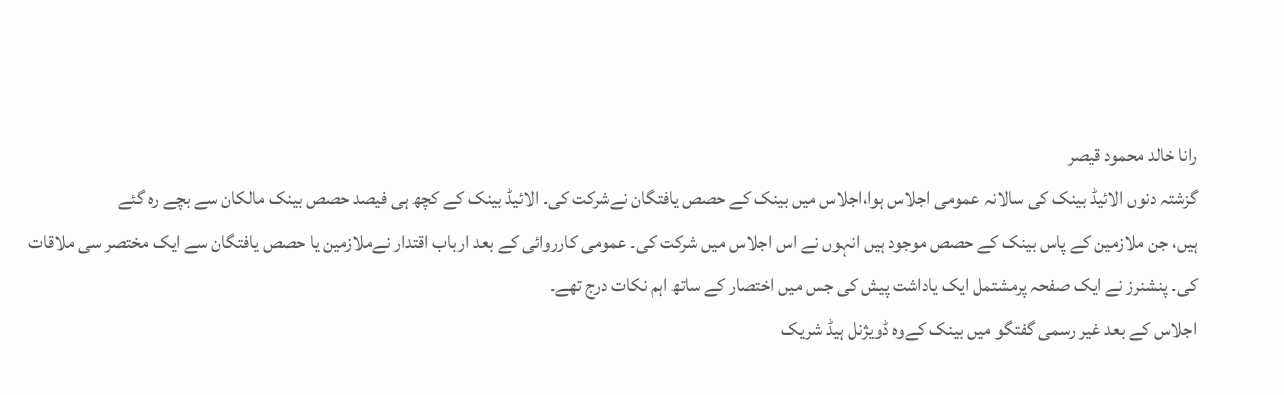رانا خالد محمود قیصر
گزشتہ دنوں الائیڈ بینک کی سالانہ عمومی اجلاس ہوا،اجلاس میں بینک کے حصص یافتگان نےشرکت کی۔ الائیڈ بینک کے کچھ ہی فیصد حصص بینک مالکان سے بچے رہ گئے
ہیں، جن ملازمین کے پاس بینک کے حصص موجود ہیں انہوں نے اس اجلاس میں شرکت کی۔ عمومی کارروائی کے بعد ارباب اقتدار نےملازمین یا حصص یافتگان سے ایک مختصر سی ملاقات کی۔ پنشنرز نے ایک صفحہ پرمشتمل ایک یاداشت پیش کی جس میں اختصار کے ساتھ اہم نکات درج تھے۔
اجلاس کے بعد غیر رسمی گفتگو میں بینک کےوہ ڈویژنل ہیڈ شریک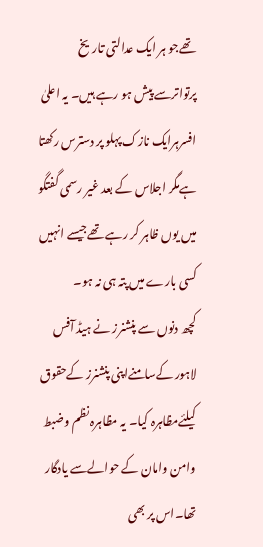تھےجو ہر ایک عدالتی تاریخ پرتواترسے پیش ہو رہے ہیں۔ یہ اعلیٰ افسرہرایک نازک پہلو پر دسترس رکھتا ہےمگر اجلاس کے بعد غیر رسمی گفتگو میں یوں ظاہر کر رہے تھےجیسے انہیں کسی بارے میں پتہ ہی نہ ہو۔
کچھ دنوں سے پنشنرز نے ہیڈ آفس لاہور کےسامنےاپنی پنشنرز کےحقوق کیلئےمظاہرہ کیا۔ یہ مظاہرہ نظم وضبط وامن وامان کے حوالےسے یادگار تھا۔اس پر بھی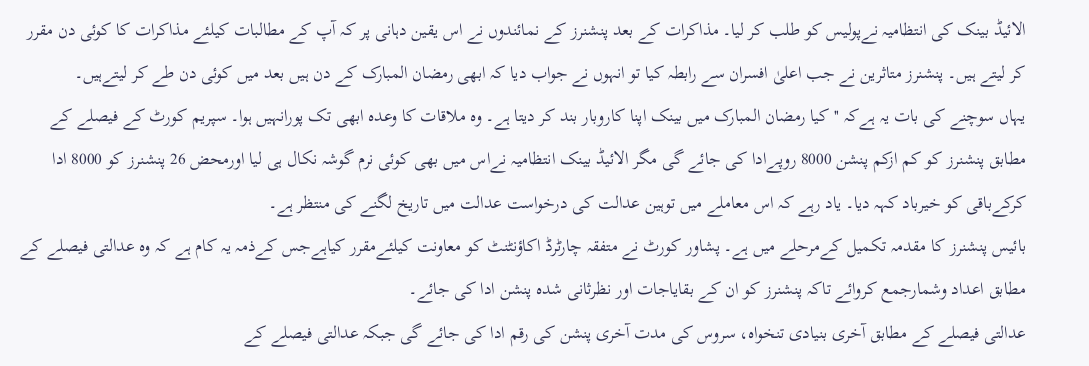الائیڈ بینک کی انتظامیہ نےپولیس کو طلب کر لیا۔ مذاکرات کے بعد پنشنرز کے نمائندوں نے اس یقین دہانی پر کہ آپ کے مطالبات کیلئے مذاکرات کا کوئی دن مقرر کر لیتے ہیں۔ پنشنرز متاثرین نے جب اعلیٰ افسران سے رابطہ کیا تو انہوں نے جواب دیا کہ ابھی رمضان المبارک کے دن ہیں بعد میں کوئی دن طے کر لیتےہیں۔
یہاں سوچنے کی بات یہ ہےکہ ''کیا رمضان المبارک میں بینک اپنا کاروبار بند کر دیتا ہے۔ وہ ملاقات کا وعدہ ابھی تک پورانہیں ہوا۔ سپریم کورٹ کے فیصلے کے مطابق پنشنرز کو کم ازکم پنشن 8000 روپےادا کی جائے گی مگر الائیڈ بینک انتظامیہ نےاس میں بھی کوئی نرم گوشہ نکال ہی لیا اورمحض 26 پنشنرز کو 8000 ادا کرکےباقی کو خیرباد کہہ دیا۔ یاد رہے کہ اس معاملے میں توہین عدالت کی درخواست عدالت میں تاریخ لگنے کی منتظر ہے۔
بائیس پنشنرز کا مقدمہ تکمیل کےمرحلے میں ہے۔ پشاور کورٹ نے متفقہ چارٹرڈ اکاؤنٹنٹ کو معاونت کیلئےمقرر کیاہےجس کےذمہ یہ کام ہے کہ وہ عدالتی فیصلے کے مطابق اعداد وشمارجمع کروائے تاکہ پنشنرز کو ان کے بقایاجات اور نظرثانی شدہ پنشن ادا کی جائے۔
عدالتی فیصلے کے مطابق آخری بنیادی تنخواہ، سروس کی مدت آخری پنشن کی رقم ادا کی جائے گی جبکہ عدالتی فیصلے کے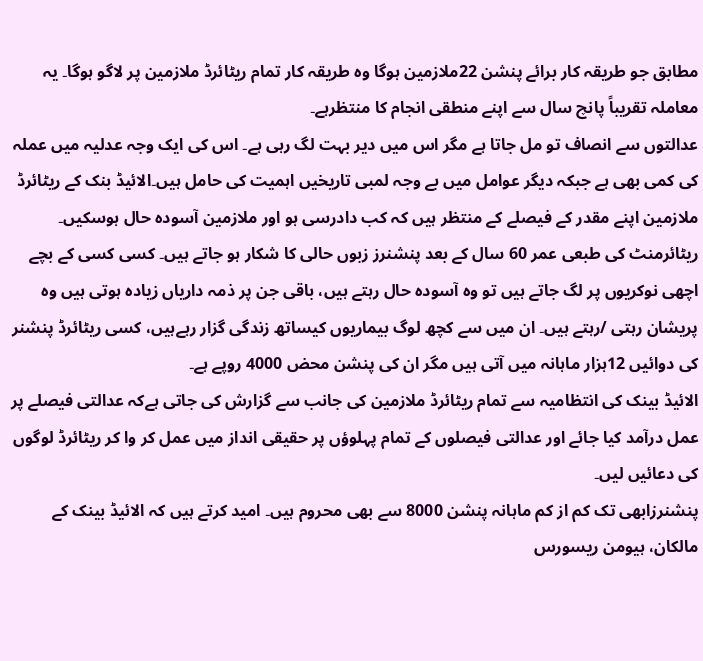مطابق جو طریقہ کار برائے پنشن 22ملازمین ہوگا وہ طریقہ کار تمام ریٹائرڈ ملازمین پر لاگو ہوگا۔ یہ معاملہ تقریباً پانچ سال سے اپنے منطقی انجام کا منتظرہے۔
عدالتوں سے انصاف تو مل جاتا ہے مگر اس میں دیر بہت لگ رہی ہے۔ اس کی ایک وجہ عدلیہ میں عملہ کی کمی بھی ہے جبکہ دیگر عوامل میں بے وجہ لمبی تاریخیں اہمیت کی حامل ہیں۔الائیڈ بنک کے ریٹائرڈ ملازمین اپنے مقدر کے فیصلے کے منتظر ہیں کہ کب دادرسی ہو اور ملازمین آسودہ حال ہوسکیں۔
ریٹائرمنٹ کی طبعی عمر 60 سال کے بعد پنشنرز زبوں حالی کا شکار ہو جاتے ہیں۔ کسی کسی کے بچے اچھی نوکریوں پر لگ جاتے ہیں تو وہ آسودہ حال رہتے ہیں، باقی جن پر ذمہ داریاں زیادہ ہوتی ہیں وہ پریشان رہتی /رہتے ہیں۔ ان میں سے کچھ لوگ بیماریوں کیساتھ زندگی گزار رہےہیں، کسی ریٹائرڈ پنشنر کی دوائیں 12ہزار ماہانہ میں آتی ہیں مگر ان کی پنشن محض 4000 روپے ہے۔
الائیڈ بینک کی انتظامیہ سے تمام ریٹائرڈ ملازمین کی جانب سے گزارش کی جاتی ہےکہ عدالتی فیصلے پر عمل درآمد کیا جائے اور عدالتی فیصلوں کے تمام پہلوؤں پر حقیقی انداز میں عمل کر وا کر ریٹائرڈ لوگوں کی دعائیں لیں۔
پنشنرزابھی تک کم از کم ماہانہ پنشن 8000 سے بھی محروم ہیں۔ امید کرتے ہیں کہ الائیڈ بینک کے مالکان، ہیومن ریسورس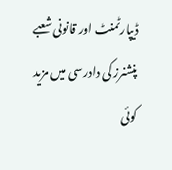ڈیپارٹمنٹ اور قانونی شعبے پنشنرز کی دادرسی میں مزید کوئی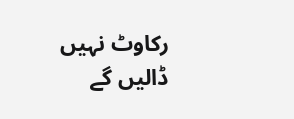رکاوٹ نہیں ڈالیں گے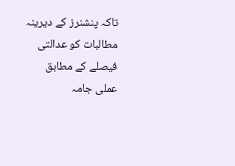تاکہ پنشنرز کے دیرینہ مطالبات کو عدالتی فیصلے کے مطابق عملی جامہ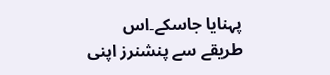پہنایا جاسکے۔اس طریقے سے پنشنرز اپنی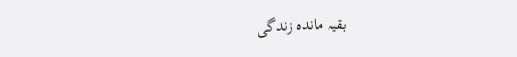بقیہ ماندہ زندگی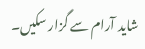شاید آرام سے گزار سکیں۔